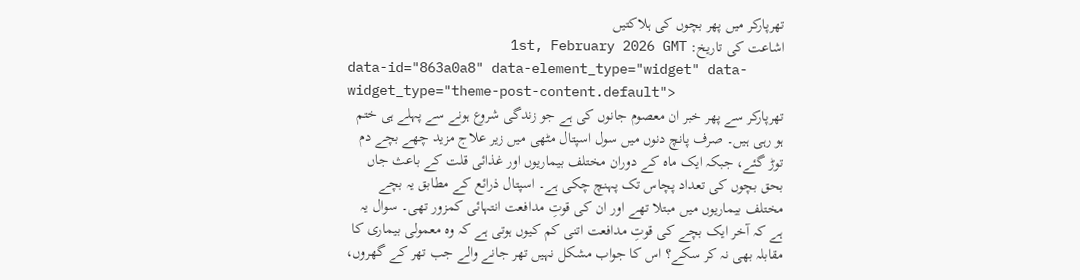تھرپارکر میں پھر بچوں کی ہلاکتیں
اشاعت کی تاریخ: 1st, February 2026 GMT
data-id="863a0a8" data-element_type="widget" data-widget_type="theme-post-content.default">
تھرپارکر سے پھر خبر ان معصوم جانوں کی ہے جو زندگی شروع ہونے سے پہلے ہی ختم ہو رہی ہیں۔ صرف پانچ دنوں میں سول اسپتال مٹھی میں زیر علاج مزید چھے بچے دم توڑ گئے، جبکہ ایک ماہ کے دوران مختلف بیماریوں اور غذائی قلت کے باعث جاں بحق بچوں کی تعداد پچاس تک پہنچ چکی ہے۔ اسپتال ذرائع کے مطابق یہ بچے مختلف بیماریوں میں مبتلا تھے اور ان کی قوتِ مدافعت انتہائی کمزور تھی۔ سوال یہ ہے کہ آخر ایک بچے کی قوتِ مدافعت اتنی کم کیوں ہوتی ہے کہ وہ معمولی بیماری کا مقابلہ بھی نہ کر سکے؟ اس کا جواب مشکل نہیں تھر جانے والے جب تھر کے گھروں،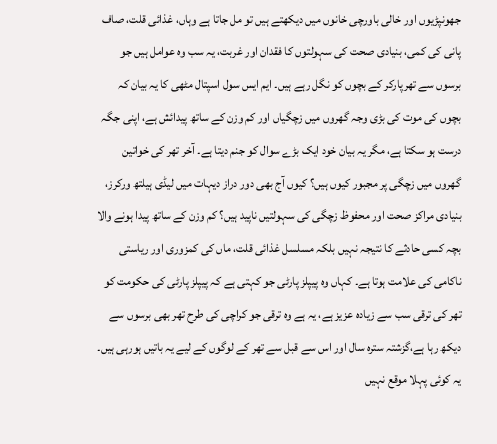جھونپڑیوں اور خالی باورچی خانوں میں دیکھتے ہیں تو مل جاتا ہے وہاں، غذائی قلت، صاف پانی کی کمی، بنیادی صحت کی سہولتوں کا فقدان اور غربت، یہ سب وہ عوامل ہیں جو برسوں سے تھرپارکر کے بچوں کو نگل رہے ہیں۔ ایم ایس سول اسپتال مٹھی کا یہ بیان کہ بچوں کی موت کی بڑی وجہ گھروں میں زچگیاں اور کم وزن کے ساتھ پیدائش ہے، اپنی جگہ درست ہو سکتا ہے، مگر یہ بیان خود ایک بڑے سوال کو جنم دیتا ہے۔ آخر تھر کی خواتین گھروں میں زچگی پر مجبور کیوں ہیں؟ کیوں آج بھی دور دراز دیہات میں لیڈی ہیلتھ ورکرز، بنیادی مراکز صحت اور محفوظ زچگی کی سہولتیں ناپید ہیں؟ کم وزن کے ساتھ پیدا ہونے والا بچہ کسی حادثے کا نتیجہ نہیں بلکہ مسلسل غذائی قلت، ماں کی کمزوری اور ریاستی ناکامی کی علامت ہوتا ہے۔ کہاں وہ پیپلز پارٹی جو کہتی ہے کہ پیپلز پارٹی کی حکومت کو تھر کی ترقی سب سے زیادہ عزیز ہے، یہ ہے وہ ترقی جو کراچی کی طرح تھر بھی برسوں سے دیکھ رہا ہے،گزشتہ سترہ سال اور اس سے قبل سے تھر کے لوگوں کے لیے یہ باتیں ہورہی ہیں۔ یہ کوئی پہلا موقع نہیں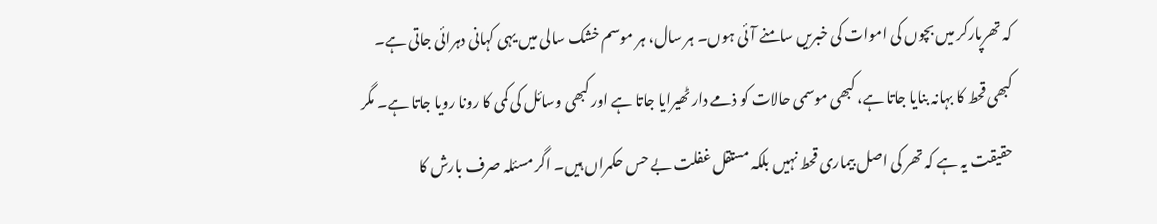کہ تھرپارکر میں بچوں کی اموات کی خبریں سامنے آئی ہوں۔ ہر سال، ہر موسم خشک سالی میں یہی کہانی دہرائی جاتی ہے۔ کبھی قحط کا بہانہ بنایا جاتا ہے، کبھی موسمی حالات کو ذمے دار ٹھیرایا جاتا ہے اور کبھی وسائل کی کمی کا رونا رویا جاتا ہے۔ مگر حقیقت یہ ہے کہ تھر کی اصل بیماری قحط نہیں بلکہ مستقل غفلت بے حس حکمراں ہیں۔ اگر مسئلہ صرف بارش کا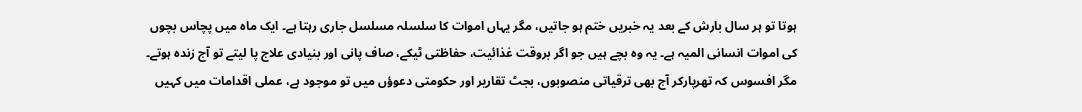ہوتا تو ہر سال بارش کے بعد یہ خبریں ختم ہو جاتیں، مگر یہاں اموات کا سلسلہ مسلسل جاری رہتا ہے۔ ایک ماہ میں پچاس بچوں کی اموات انسانی المیہ ہے۔ یہ وہ بچے ہیں جو اگر بروقت غذائیت، حفاظتی ٹیکے، صاف پانی اور بنیادی علاج پا لیتے تو آج زندہ ہوتے۔ مگر افسوس کہ تھرپارکر آج بھی ترقیاتی منصوبوں، بجٹ تقاریر اور حکومتی دعوؤں میں تو موجود ہے، عملی اقدامات میں کہیں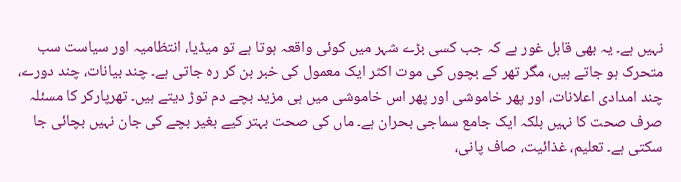نہیں ہے۔ یہ بھی قابل غور ہے کہ جب کسی بڑے شہر میں کوئی واقعہ ہوتا ہے تو میڈیا، انتظامیہ اور سیاست سب متحرک ہو جاتے ہیں، مگر تھر کے بچوں کی موت اکثر ایک معمول کی خبر بن کر رہ جاتی ہے۔ چند بیانات، چند دورے، چند امدادی اعلانات، اور پھر خاموشی اور پھر اس خاموشی میں ہی مزید بچے دم توڑ دیتے ہیں۔ تھرپارکر کا مسئلہ صرف صحت کا نہیں بلکہ ایک جامع سماجی بحران ہے۔ ماں کی صحت بہتر کیے بغیر بچے کی جان نہیں بچائی جا سکتی ہے۔ تعلیم، غذائیت، صاف پانی،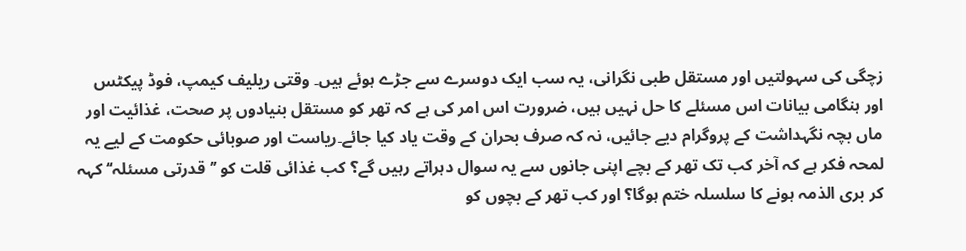زچگی کی سہولتیں اور مستقل طبی نگرانی، یہ سب ایک دوسرے سے جڑے ہوئے ہیں۔ وقتی ریلیف کیمپ، فوڈ پیکٹس اور ہنگامی بیانات اس مسئلے کا حل نہیں ہیں، ضرورت اس امر کی ہے کہ تھر کو مستقل بنیادوں پر صحت، غذائیت اور ماں بچہ نگہداشت کے پروگرام دیے جائیں، نہ کہ صرف بحران کے وقت یاد کیا جائے۔ریاست اور صوبائی حکومت کے لیے یہ لمحہ فکر ہے کہ آخر کب تک تھر کے بچے اپنی جانوں سے یہ سوال دہراتے رہیں گے؟ کب غذائی قلت کو ’’قدرتی مسئلہ‘‘ کہہ کر بری الذمہ ہونے کا سلسلہ ختم ہوگا؟ اور کب تھر کے بچوں کو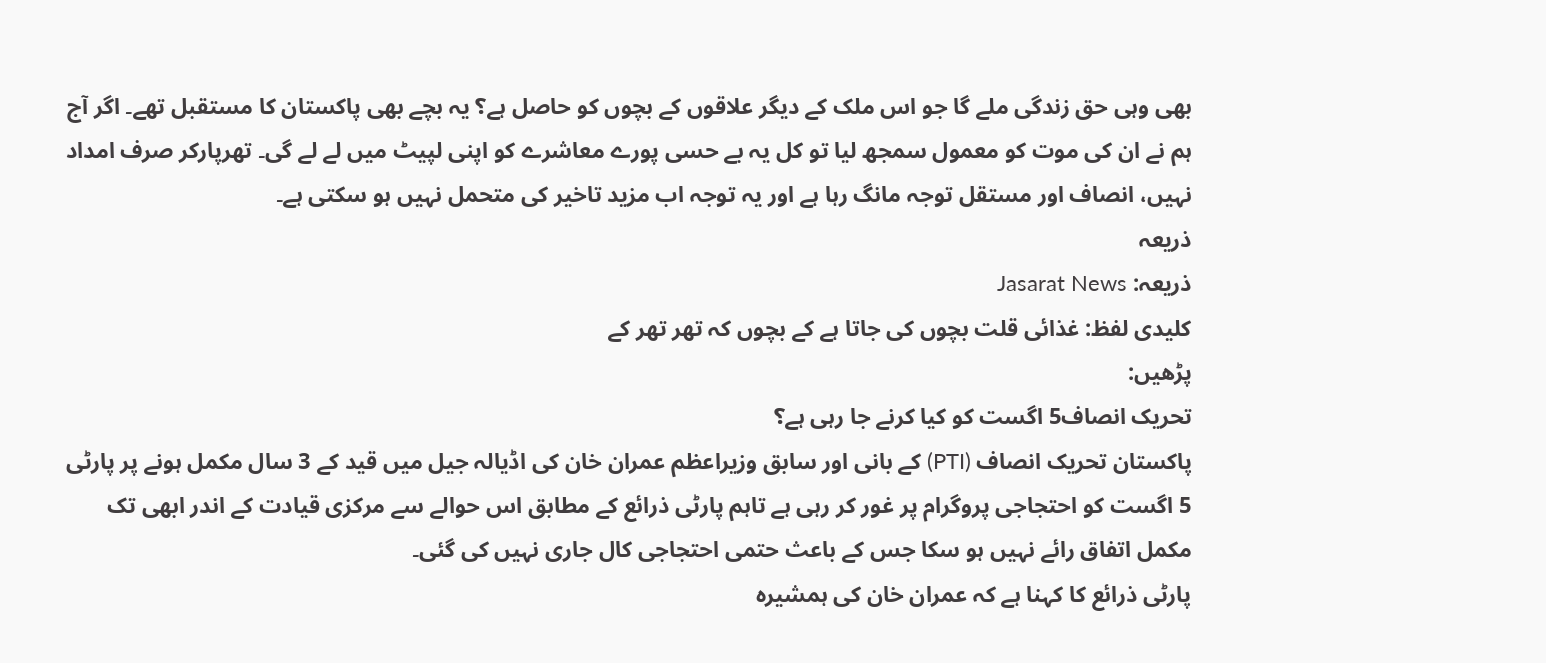بھی وہی حق زندگی ملے گا جو اس ملک کے دیگر علاقوں کے بچوں کو حاصل ہے؟ یہ بچے بھی پاکستان کا مستقبل تھے۔ اگر آج ہم نے ان کی موت کو معمول سمجھ لیا تو کل یہ بے حسی پورے معاشرے کو اپنی لپیٹ میں لے لے گی۔ تھرپارکر صرف امداد نہیں، انصاف اور مستقل توجہ مانگ رہا ہے اور یہ توجہ اب مزید تاخیر کی متحمل نہیں ہو سکتی ہے۔
ذریعہ
ذریعہ: Jasarat News
کلیدی لفظ: غذائی قلت بچوں کی جاتا ہے کے بچوں کہ تھر تھر کے
پڑھیں:
تحریک انصاف5 اگست کو کیا کرنے جا رہی ہے؟
پاکستان تحریک انصاف (PTI) کے بانی اور سابق وزیراعظم عمران خان کی اڈیالہ جیل میں قید کے 3 سال مکمل ہونے پر پارٹی 5 اگست کو احتجاجی پروگرام پر غور کر رہی ہے تاہم پارٹی ذرائع کے مطابق اس حوالے سے مرکزی قیادت کے اندر ابھی تک مکمل اتفاق رائے نہیں ہو سکا جس کے باعث حتمی احتجاجی کال جاری نہیں کی گئی۔
پارٹی ذرائع کا کہنا ہے کہ عمران خان کی ہمشیرہ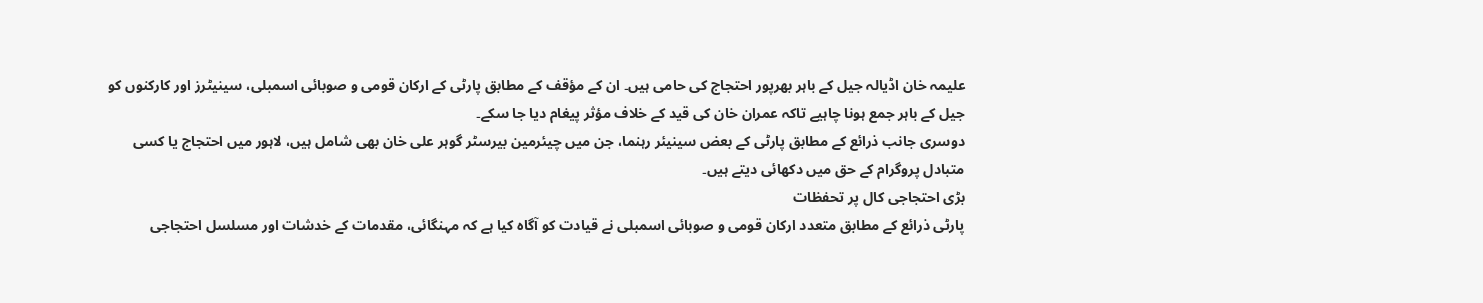علیمہ خان اڈیالہ جیل کے باہر بھرپور احتجاج کی حامی ہیں۔ ان کے مؤقف کے مطابق پارٹی کے ارکان قومی و صوبائی اسمبلی، سینیٹرز اور کارکنوں کو جیل کے باہر جمع ہونا چاہیے تاکہ عمران خان کی قید کے خلاف مؤثر پیغام دیا جا سکے۔
دوسری جانب ذرائع کے مطابق پارٹی کے بعض سینیئر رہنما، جن میں چیئرمین بیرسٹر گوہر علی خان بھی شامل ہیں، لاہور میں احتجاج یا کسی متبادل پروگرام کے حق میں دکھائی دیتے ہیں۔
بڑی احتجاجی کال پر تحفظات
پارٹی ذرائع کے مطابق متعدد ارکان قومی و صوبائی اسمبلی نے قیادت کو آگاہ کیا ہے کہ مہنگائی، مقدمات کے خدشات اور مسلسل احتجاجی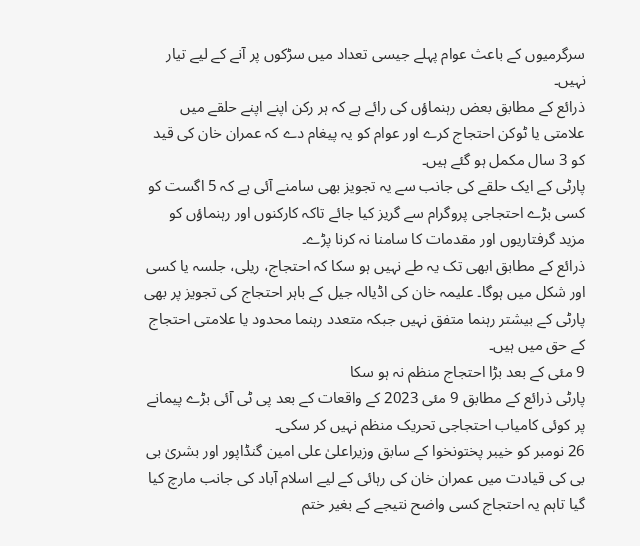سرگرمیوں کے باعث عوام پہلے جیسی تعداد میں سڑکوں پر آنے کے لیے تیار نہیں۔
ذرائع کے مطابق بعض رہنماؤں کی رائے ہے کہ ہر رکن اپنے اپنے حلقے میں علامتی یا ٹوکن احتجاج کرے اور عوام کو یہ پیغام دے کہ عمران خان کی قید کو 3 سال مکمل ہو گئے ہیں۔
پارٹی کے ایک حلقے کی جانب سے یہ تجویز بھی سامنے آئی ہے کہ 5 اگست کو کسی بڑے احتجاجی پروگرام سے گریز کیا جائے تاکہ کارکنوں اور رہنماؤں کو مزید گرفتاریوں اور مقدمات کا سامنا نہ کرنا پڑے۔
ذرائع کے مطابق ابھی تک یہ طے نہیں ہو سکا کہ احتجاج، ریلی، جلسہ یا کسی اور شکل میں ہوگا۔ علیمہ خان کی اڈیالہ جیل کے باہر احتجاج کی تجویز پر بھی پارٹی کے بیشتر رہنما متفق نہیں جبکہ متعدد رہنما محدود یا علامتی احتجاج کے حق میں ہیں۔
9 مئی کے بعد بڑا احتجاج منظم نہ ہو سکا
پارٹی ذرائع کے مطابق 9 مئی 2023 کے واقعات کے بعد پی ٹی آئی بڑے پیمانے پر کوئی کامیاب احتجاجی تحریک منظم نہیں کر سکی۔
26 نومبر کو خیبر پختونخوا کے سابق وزیراعلیٰ علی امین گنڈاپور اور بشریٰ بی بی کی قیادت میں عمران خان کی رہائی کے لیے اسلام آباد کی جانب مارچ کیا گیا تاہم یہ احتجاج کسی واضح نتیجے کے بغیر ختم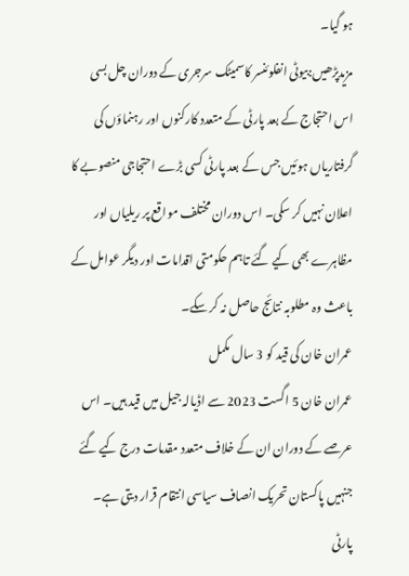ہو گیا۔
مزیدپڑھیں:بیوٹی انفلوئنسر کاسمیٹک سرجری کے دوران چل بسی
اس احتجاج کے بعد پارٹی کے متعدد کارکنوں اور رہنماؤں کی گرفتاریاں ہوئیں جس کے بعد پارٹی کسی بڑے احتجاجی منصوبے کا اعلان نہیں کر سکی۔ اس دوران مختلف مواقع پر ریلیاں اور مظاہرے بھی کیے گئے تاہم حکومتی اقدامات اور دیگر عوامل کے باعث وہ مطلوبہ نتائج حاصل نہ کر سکے۔
عمران خان کی قید کو 3 سال مکمل
عمران خان 5 اگست 2023 سے اڈیالہ جیل میں قید ہیں۔ اس عرصے کے دوران ان کے خلاف متعدد مقدمات درج کیے گئے جنہیں پاکستان تحریک انصاف سیاسی انتقام قرار دیتی ہے۔
پارٹی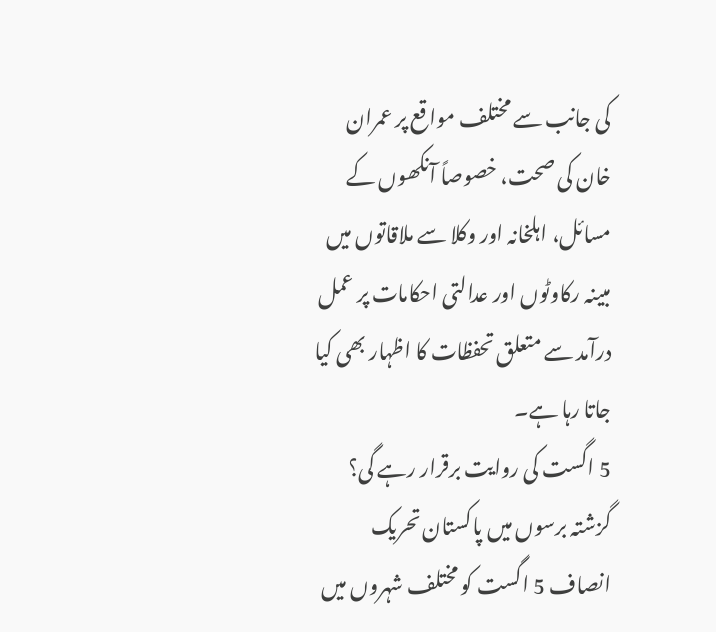کی جانب سے مختلف مواقع پر عمران خان کی صحت، خصوصاً آنکھوں کے مسائل، اہلخانہ اور وکلا سے ملاقاتوں میں مبینہ رکاوٹوں اور عدالتی احکامات پر عمل درآمد سے متعلق تحفظات کا اظہار بھی کیا جاتا رہا ہے۔
5 اگست کی روایت برقرار رہے گی؟
گزشتہ برسوں میں پاکستان تحریک انصاف 5 اگست کو مختلف شہروں میں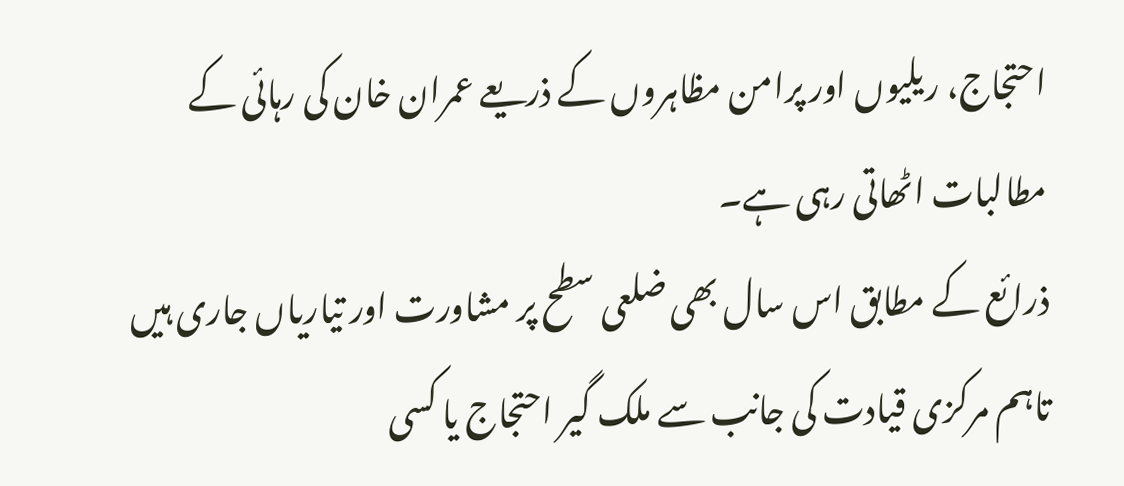احتجاج، ریلیوں اور پرامن مظاہروں کے ذریعے عمران خان کی رہائی کے مطالبات اٹھاتی رہی ہے۔
ذرائع کے مطابق اس سال بھی ضلعی سطح پر مشاورت اور تیاریاں جاری ہیں تاہم مرکزی قیادت کی جانب سے ملک گیر احتجاج یا کسی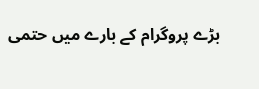بڑے پروگرام کے بارے میں حتمی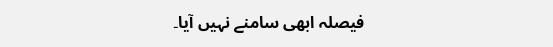فیصلہ ابھی سامنے نہیں آیا۔